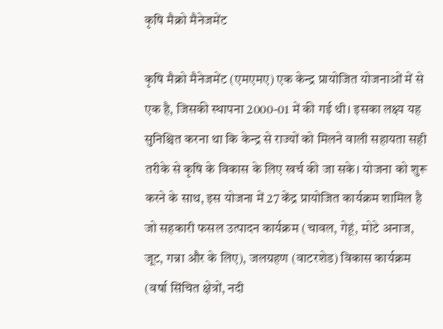कृषि मैक्रो मैनेजमेंट

कृषि मैक्रो मैनेजमेंट (एमएमए) एक केन्द्र प्रायोजित योजनाओं में से एक है, जिसकी स्थापना 2000-01 में की गई थी। इसका लक्ष्य यह सुनिश्चित करना था कि केन्द्र से राज्यों को मिलने वाली सहायता सही तरीके से कृषि के विकास के लिए खर्च की जा सके। योजना को शुरू करने के साथ, इस योजना में 27 केंद्र प्रायोजित कार्यक्रम शामिल है जो सहकारी फसल उत्पादन कार्यक्रम (चावल, गेहूं, मोटे अनाज, जूट, गन्ना और के लिए), जलग्रहण (वाटरशेड) विकास कार्यक्रम (वर्षा सिंचित क्षेत्रों, नदी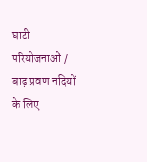घाटी परियोजनाओं / बाढ़ प्रवण नदियों के लिए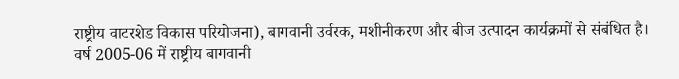राष्ट्रीय वाटरशेड विकास परियोजना), बागवानी उर्वरक, मशीनीकरण और बीज उत्पादन कार्यक्रमों से संबंधित है। वर्ष 2005-06 में राष्ट्रीय बागवानी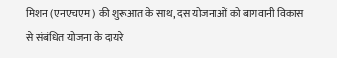मिशन (एनएचएम) की शुरूआत के साथ, दस योजनाओं को बागवानी विकास से संबंधित योजना के दायरे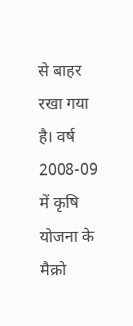से बाहर रखा गया है। वर्ष 2008-09 में कृषि योजना के मैक्रो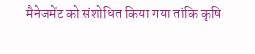मैनेजमेंट को संशोधित किया गया तांकि कृषि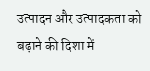उत्पादन और उत्पादकता को बढ़ाने की दिशा में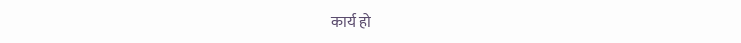कार्य हो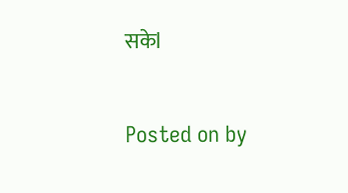सकेl

Posted on by